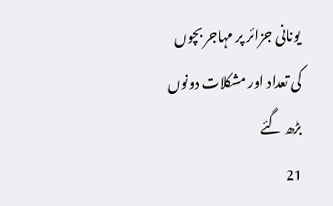یونانی جزائر پر مہاجر بچوں کی تعداد اور مشکلات دونوں بڑھ گئے
21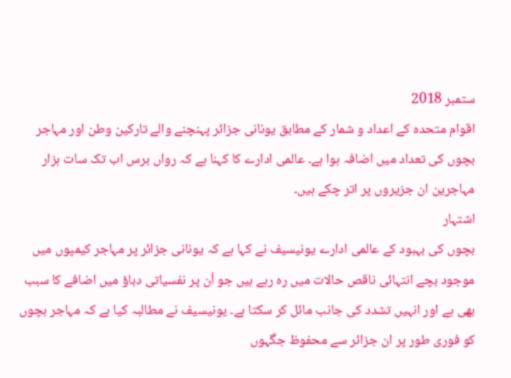ستمبر 2018
اقوام متحدہ کے اعداد و شمار کے مطابق یونانی جزائر پہنچنے والے تارکین وطن اور مہاجر بچوں کی تعداد میں اضافہ ہوا ہے۔ عالمی ادارے کا کہنا ہے کہ رواں برس اب تک سات ہزار مہاجرین ان جزیروں پر اتر چکے ہیں۔
اشتہار
بچوں کی بہبود کے عالمی ادارے یونیسیف نے کہا ہے کہ یونانی جزائر پر مہاجر کیمپوں میں موجود بچے انتہائی ناقص حالات میں رہ رہے ہیں جو اُن پر نفسیاتی دباؤ میں اضافے کا سبب بھی ہے اور انہیں تشدد کی جانب مائل کر سکتا ہے۔ یونیسیف نے مطالبہ کیا ہے کہ مہاجر بچوں کو فوری طور پر ان جزائر سے محفوظ جگہوں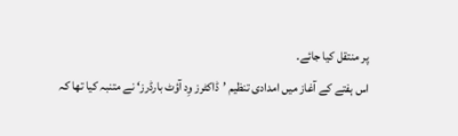پر منتقل کیا جائے۔
اس ہفتے کے آغاز میں امدادی تنظیم ’ڈاکٹرز وِد آؤٹ بارڈرز‘ نے متنبہ کیا تھا کہ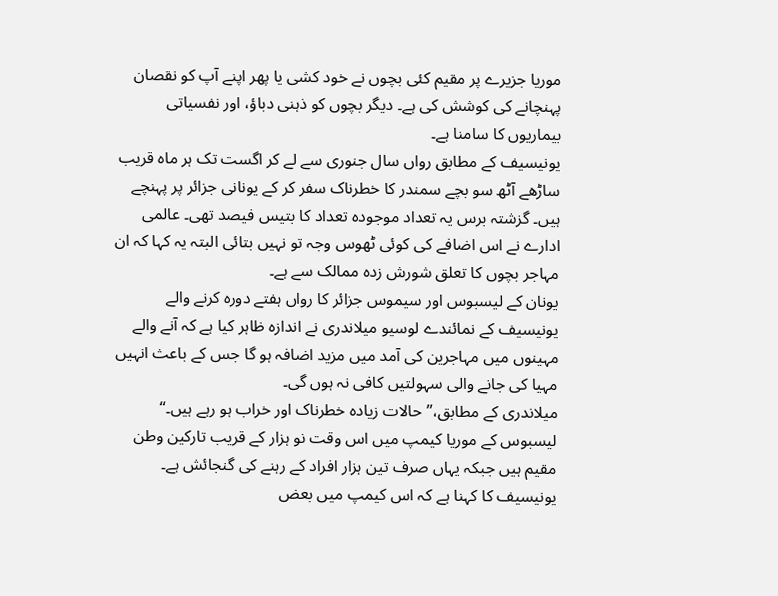موریا جزیرے پر مقیم کئی بچوں نے خود کشی یا پھر اپنے آپ کو نقصان پہنچانے کی کوشش کی ہے۔ دیگر بچوں کو ذہنی دباؤ، اور نفسیاتی بیماریوں کا سامنا ہے۔
یونیسیف کے مطابق رواں سال جنوری سے لے کر اگست تک ہر ماہ قریب ساڑھے آٹھ سو بچے سمندر کا خطرناک سفر کر کے یونانی جزائر پر پہنچے ہیں۔ گزشتہ برس یہ تعداد موجودہ تعداد کا بتیس فیصد تھی۔ عالمی ادارے نے اس اضافے کی کوئی ٹھوس وجہ تو نہیں بتائی البتہ یہ کہا کہ ان مہاجر بچوں کا تعلق شورش زدہ ممالک سے ہے۔
یونان کے لیسبوس اور سیموس جزائر کا رواں ہفتے دورہ کرنے والے یونیسیف کے نمائندے لوسیو میلاندری نے اندازہ ظاہر کیا ہے کہ آنے والے مہینوں میں مہاجرین کی آمد میں مزید اضافہ ہو گا جس کے باعث انہیں مہیا کی جانے والی سہولتیں کافی نہ ہوں گی۔
میلاندری کے مطابق،’’ حالات زیادہ خطرناک اور خراب ہو رہے ہیں۔‘‘
لیسبوس کے موریا کیمپ میں اس وقت نو ہزار کے قریب تارکین وطن مقیم ہیں جبکہ یہاں صرف تین ہزار افراد کے رہنے کی گنجائش ہے۔ یونیسیف کا کہنا ہے کہ اس کیمپ میں بعض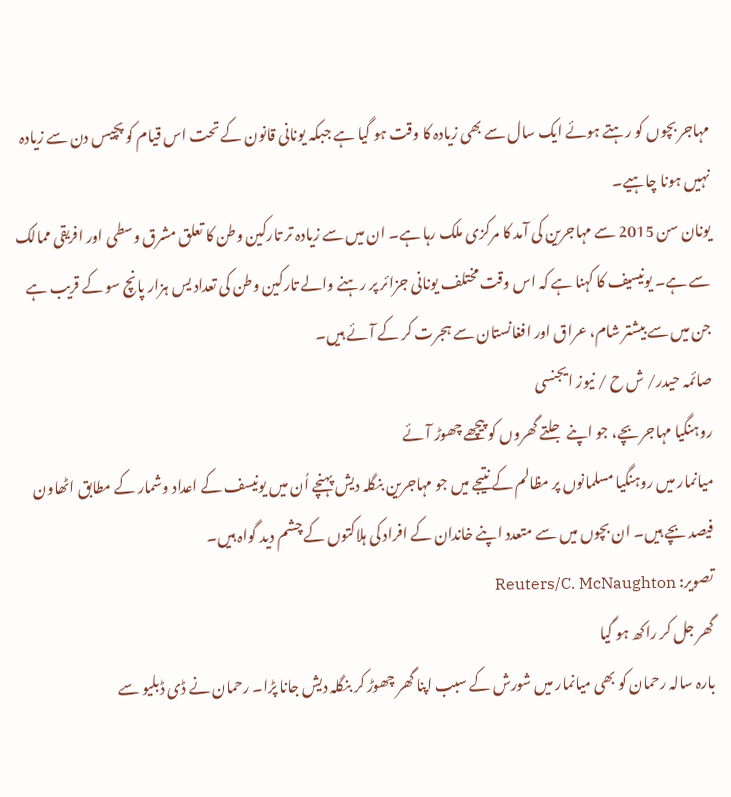مہاجر بچوں کو رہتے ہوئے ایک سال سے بھی زیادہ کا وقت ہو گیا ہے جبکہ یونانی قانون کے تحت اس قیام کو پچیس دن سے زیادہ نہیں ہونا چاہیے۔
یونان سن 2015 سے مہاجرین کی آمد کا مرکزی ملک رہا ہے۔ ان میں سے زیادہ تر تارکین وطن کا تعلق مشرق وسطی اور افریقی ممالک سے ہے۔ یونیسیف کا کہنا ہے کہ اس وقت مختلف یونانی جزائر پر رہنے والے تارکین وطن کی تعداد یس ہزار پانچ سو کے قریب ہے جن میں سے بیشتر شام، عراق اور افغانستان سے ہجرت کر کے آئے ہیں۔
صائمہ حیدر/ ش ح / نیوز ایجنسی
روہنگیا مہاجر بچے، جو اپنے جلتے گھروں کو پیچھے چھوڑ آئے
میانمار میں روہنگیا مسلمانوں پر مظالم کے نتیجے میں جو مہاجرین بنگلہ دیش پہنچے اُن میں یونیسف کے اعداد وشمار کے مطابق اٹھاون فیصد بچے ہیں۔ ان بچوں میں سے متعدد اپنے خاندان کے افراد کی ہلاکتوں کے چشم دید گواہ ہیں۔
تصویر: Reuters/C. McNaughton
گھر جل کر راکھ ہو گیا
بارہ سالہ رحمان کو بھی میانمار میں شورش کے سبب اپنا گھر چھوڑ کر بنگلہ دیش جانا پڑا۔ رحمان نے ڈی ڈبلیو سے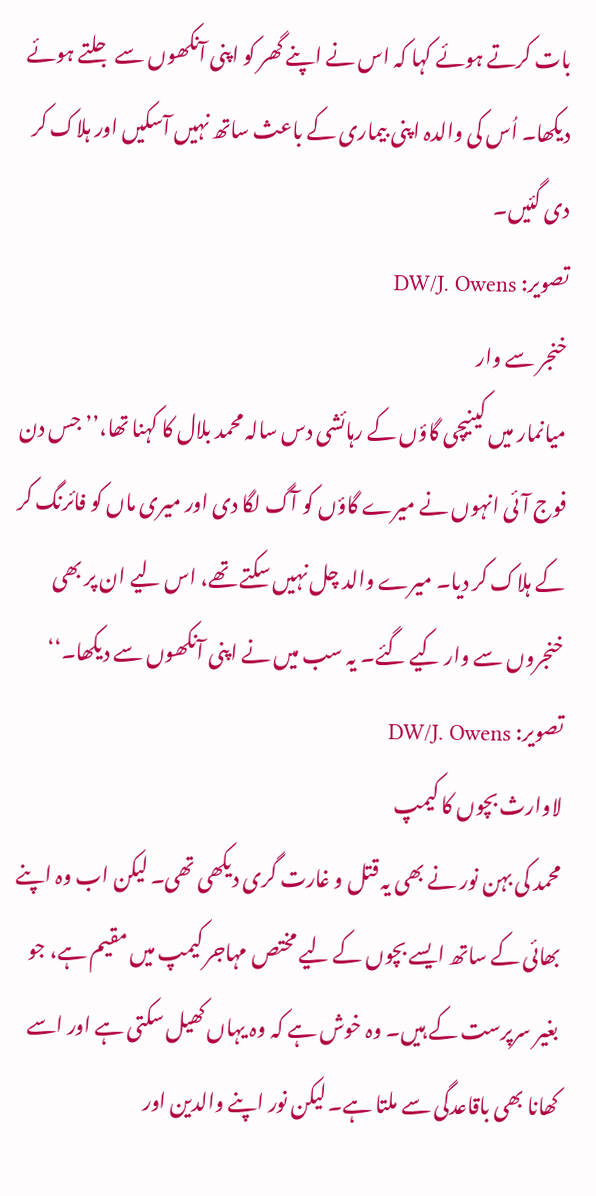بات کرتے ہوئے کہا کہ اس نے اپنے گھر کو اپنی آنکھوں سے جلتے ہوئے دیکھا۔ اُس کی والدہ اپنی بیماری کے باعث ساتھ نہیں آسکیں اور ہلاک کر دی گئیں۔
تصویر: DW/J. Owens
خنجر سے وار
میانمار میں کینیچی گاؤں کے رہائشی دس سالہ محمد بلال کا کہنا تھا،’’ جس دن فوج آئی انہوں نے میرے گاؤں کو آگ لگا دی اور میری ماں کو فائرنگ کر کے ہلاک کر دیا۔ میرے والد چل نہیں سکتے تھے، اس لیے ان پر بھی خنجروں سے وار کیے گئے۔ یہ سب میں نے اپنی آنکھوں سے دیکھا۔‘‘
تصویر: DW/J. Owens
لاوارث بچوں کا کیمپ
محمد کی بہن نور نے بھی یہ قتل و غارت گری دیکھی تھی۔ لیکن اب وہ اپنے بھائی کے ساتھ ایسے بچوں کے لیے مختص مہاجر کیمپ میں مقیم ہے، جو بغیر سرپرست کے ہیں۔ وہ خوش ہے کہ وہ یہاں کھیل سکتی ہے اور اسے کھانا بھی باقاعدگی سے ملتا ہے۔ لیکن نور اپنے والدین اور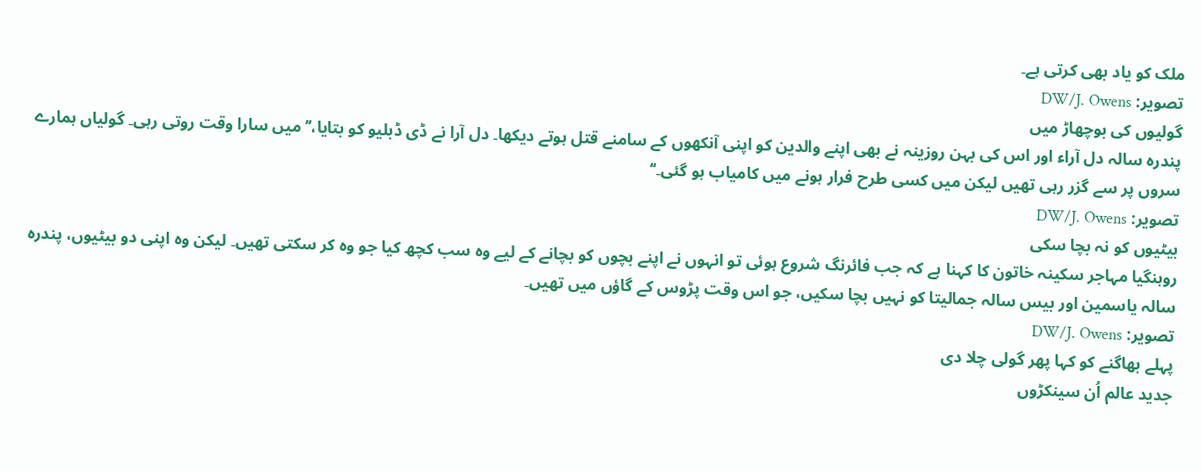ملک کو یاد بھی کرتی ہے۔
تصویر: DW/J. Owens
گولیوں کی بوچھاڑ میں
پندرہ سالہ دل آراء اور اس کی بہن روزینہ نے بھی اپنے والدین کو اپنی آنکھوں کے سامنے قتل ہوتے دیکھا۔ دل آرا نے ڈی ڈبلیو کو بتایا،’’ میں سارا وقت روتی رہی۔ گولیاں ہمارے سروں پر سے گزر رہی تھیں لیکن میں کسی طرح فرار ہونے میں کامیاب ہو گئی۔‘‘
تصویر: DW/J. Owens
بیٹیوں کو نہ بچا سکی
روہنگیا مہاجر سکینہ خاتون کا کہنا ہے کہ جب فائرنگ شروع ہوئی تو انہوں نے اپنے بچوں کو بچانے کے لیے وہ سب کچھ کیا جو وہ کر سکتی تھیں۔ لیکن وہ اپنی دو بیٹیوں، پندرہ سالہ یاسمین اور بیس سالہ جمالیتا کو نہیں بچا سکیں، جو اس وقت پڑوس کے گاؤں میں تھیں۔
تصویر: DW/J. Owens
پہلے بھاگنے کو کہا پھر گولی چلا دی
جدید عالم اُن سینکڑوں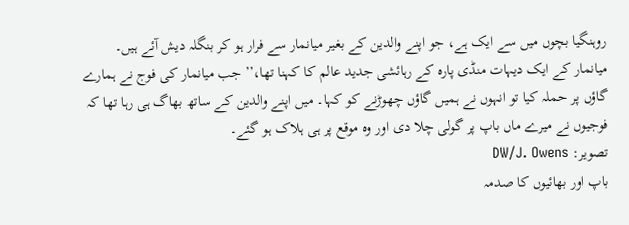روہنگیا بچوں میں سے ایک ہے، جو اپنے والدین کے بغیر میانمار سے فرار ہو کر بنگلہ دیش آئے ہیں۔ میانمار کے ایک دیہات منڈی پارہ کے رہائشی جدید عالم کا کہنا تھا،’’ جب میانمار کی فوج نے ہمارے گاؤں پر حملہ کیا تو انہوں نے ہمیں گاؤں چھوڑنے کو کہا۔ میں اپنے والدین کے ساتھ بھاگ ہی رہا تھا کہ فوجیوں نے میرے ماں باپ پر گولی چلا دی اور وہ موقع پر ہی ہلاک ہو گئے۔
تصویر: DW/J. Owens
باپ اور بھائیوں کا صدمہ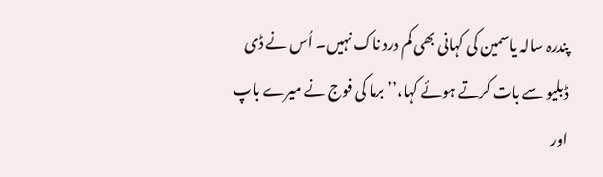پندرہ سالہ یاسمین کی کہانی بھی کم درد ناک نہیں۔ اُس نے ڈی ڈبلیو سے بات کرتے ہوئے کہا،’’ برما کی فوج نے میرے باپ اور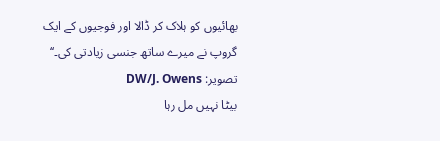بھائیوں کو ہلاک کر ڈالا اور فوجیوں کے ایک گروپ نے میرے ساتھ جنسی زیادتی کی۔‘‘
تصویر: DW/J. Owens
بیٹا نہیں مل رہا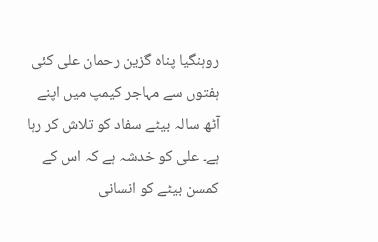روہنگیا پناہ گزین رحمان علی کئی ہفتوں سے مہاجر کیمپ میں اپنے آٹھ سالہ بیٹے سفاد کو تلاش کر رہا ہے۔ علی کو خدشہ ہے کہ اس کے کمسن بیٹے کو انسانی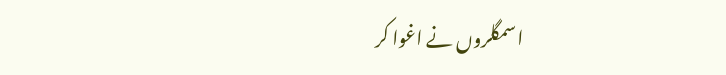اسمگلروں نے اغوا کر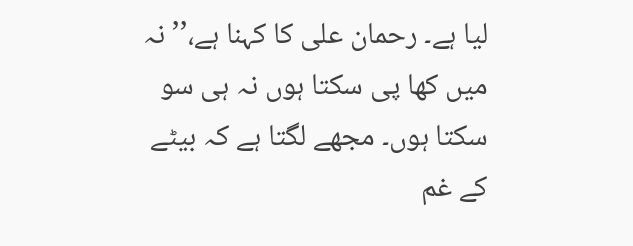لیا ہے۔ رحمان علی کا کہنا ہے،’’ نہ میں کھا پی سکتا ہوں نہ ہی سو سکتا ہوں۔ مجھے لگتا ہے کہ بیٹے کے غم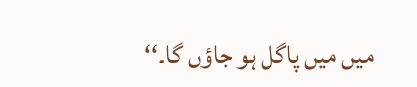میں میں پاگل ہو جاؤں گا۔‘‘